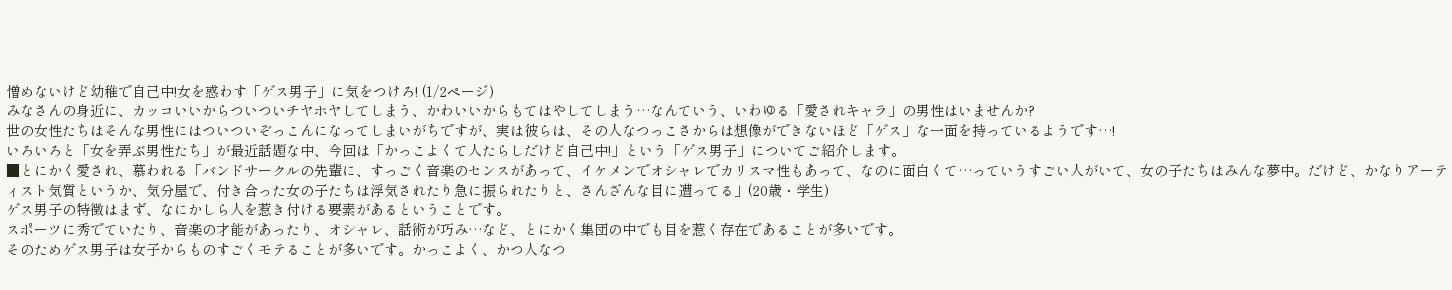憎めないけど幼稚で自己中!女を惑わす「ゲス男子」に気をつけろ! (1/2ページ)
みなさんの身近に、カッコいいからついついチヤホヤしてしまう、かわいいからもてはやしてしまう…なんていう、いわゆる「愛されキャラ」の男性はいませんか?
世の女性たちはそんな男性にはついついぞっこんになってしまいがちですが、実は彼らは、その人なつっこさからは想像ができないほど「ゲス」な一面を持っているようです…!
いろいろと「女を弄ぶ男性たち」が最近話題な中、今回は「かっこよくて人たらしだけど自己中!」という「ゲス男子」についてご紹介します。
■とにかく愛され、慕われる「バンドサークルの先輩に、すっごく音楽のセンスがあって、イケメンでオシャレでカリスマ性もあって、なのに面白くて…っていうすごい人がいて、女の子たちはみんな夢中。だけど、かなりアーティスト気質というか、気分屋で、付き合った女の子たちは浮気されたり急に振られたりと、さんざんな目に遭ってる」(20歳・学生)
ゲス男子の特徴はまず、なにかしら人を惹き付ける要素があるということです。
スポーツに秀でていたり、音楽の才能があったり、オシャレ、話術が巧み…など、とにかく集団の中でも目を惹く存在であることが多いです。
そのためゲス男子は女子からものすごくモテることが多いです。かっこよく、かつ人なつ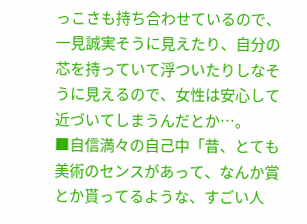っこさも持ち合わせているので、一見誠実そうに見えたり、自分の芯を持っていて浮ついたりしなそうに見えるので、女性は安心して近づいてしまうんだとか…。
■自信満々の自己中「昔、とても美術のセンスがあって、なんか賞とか貰ってるような、すごい人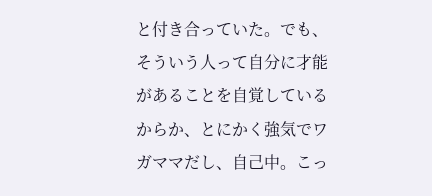と付き合っていた。でも、そういう人って自分に才能があることを自覚しているからか、とにかく強気でワガママだし、自己中。こっ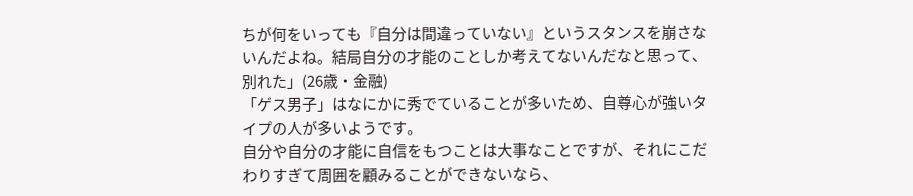ちが何をいっても『自分は間違っていない』というスタンスを崩さないんだよね。結局自分の才能のことしか考えてないんだなと思って、別れた」(26歳・金融)
「ゲス男子」はなにかに秀でていることが多いため、自尊心が強いタイプの人が多いようです。
自分や自分の才能に自信をもつことは大事なことですが、それにこだわりすぎて周囲を顧みることができないなら、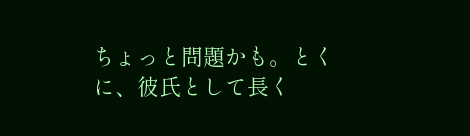ちょっと問題かも。とくに、彼氏として長く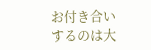お付き合いするのは大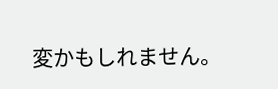変かもしれません。